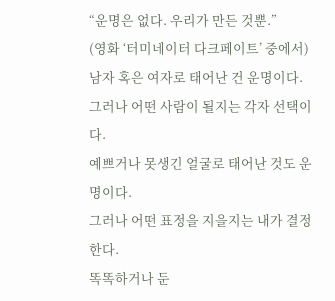“운명은 없다. 우리가 만든 것뿐.”
(영화 ‘터미네이터 다크페이트’ 중에서)
남자 혹은 여자로 태어난 건 운명이다.
그러나 어떤 사람이 될지는 각자 선택이다.
예쁘거나 못생긴 얼굴로 태어난 것도 운명이다.
그러나 어떤 표정을 지을지는 내가 결정한다.
똑똑하거나 둔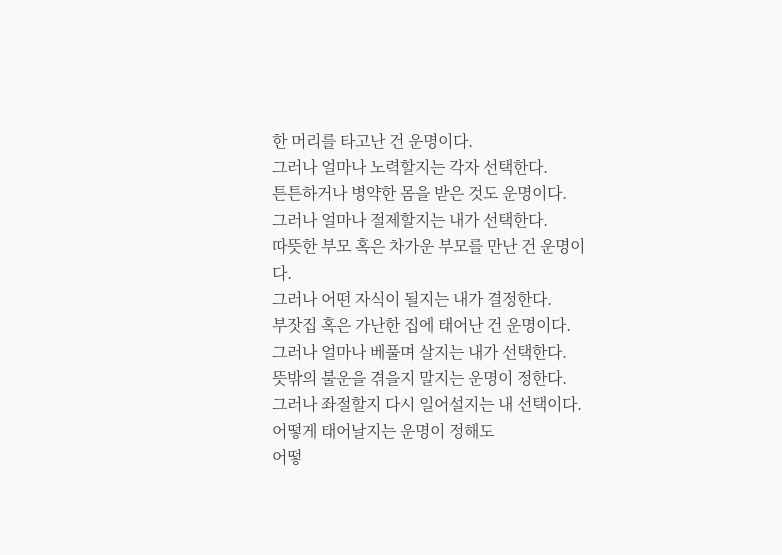한 머리를 타고난 건 운명이다.
그러나 얼마나 노력할지는 각자 선택한다.
튼튼하거나 병약한 몸을 받은 것도 운명이다.
그러나 얼마나 절제할지는 내가 선택한다.
따뜻한 부모 혹은 차가운 부모를 만난 건 운명이다.
그러나 어떤 자식이 될지는 내가 결정한다.
부잣집 혹은 가난한 집에 태어난 건 운명이다.
그러나 얼마나 베풀며 살지는 내가 선택한다.
뜻밖의 불운을 겪을지 말지는 운명이 정한다.
그러나 좌절할지 다시 일어설지는 내 선택이다.
어떻게 태어날지는 운명이 정해도
어떻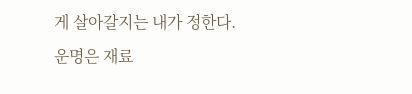게 살아갈지는 내가 정한다.
운명은 재료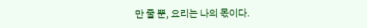만 줄 뿐, 요리는 나의 몫이다.